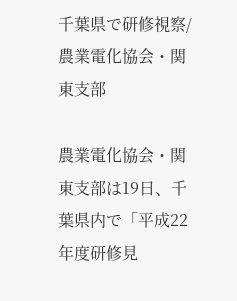千葉県で研修視察/農業電化協会・関東支部

農業電化協会・関東支部は19日、千葉県内で「平成22年度研修見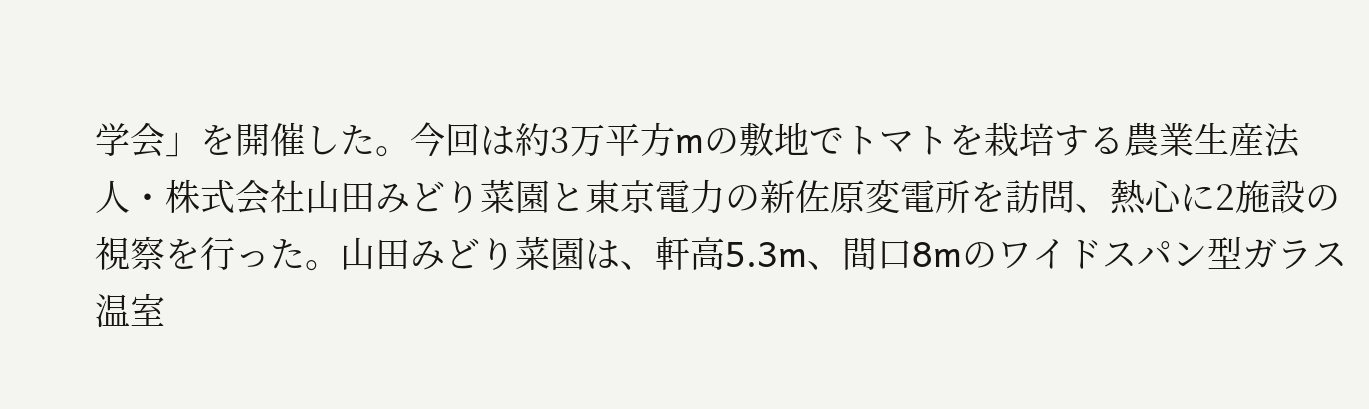学会」を開催した。今回は約3万平方mの敷地でトマトを栽培する農業生産法人・株式会社山田みどり菜園と東京電力の新佐原変電所を訪問、熱心に2施設の視察を行った。山田みどり菜園は、軒高5.3m、間口8mのワイドスパン型ガラス温室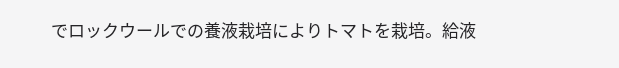でロックウールでの養液栽培によりトマトを栽培。給液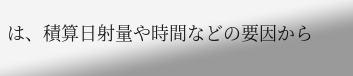は、積算日射量や時間などの要因から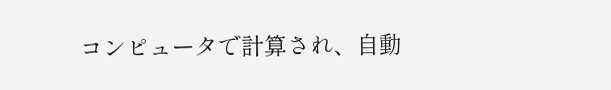コンピュータで計算され、自動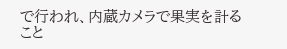で行われ、内蔵カメラで果実を計ること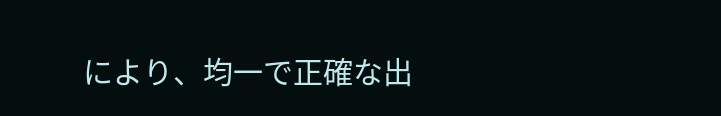により、均一で正確な出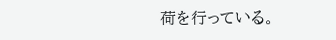荷を行っている。